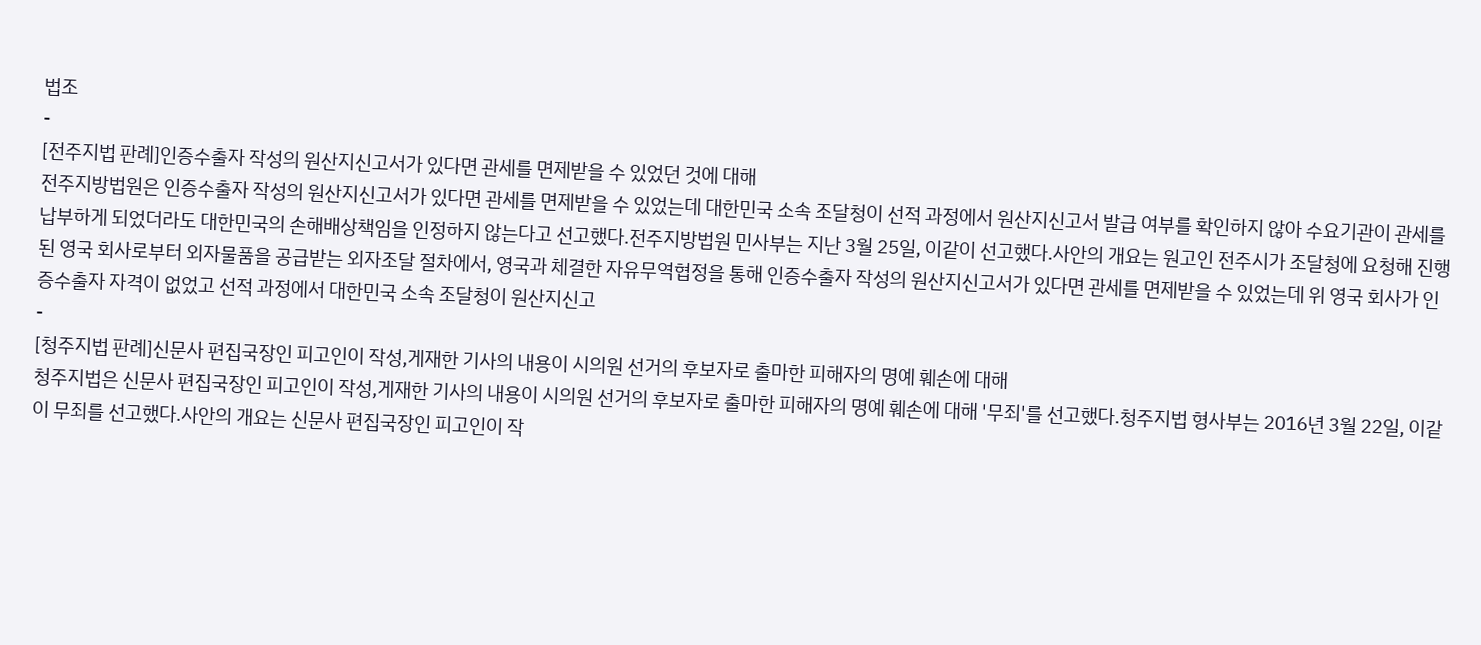법조
-
[전주지법 판례]인증수출자 작성의 원산지신고서가 있다면 관세를 면제받을 수 있었던 것에 대해
전주지방법원은 인증수출자 작성의 원산지신고서가 있다면 관세를 면제받을 수 있었는데 대한민국 소속 조달청이 선적 과정에서 원산지신고서 발급 여부를 확인하지 않아 수요기관이 관세를 납부하게 되었더라도 대한민국의 손해배상책임을 인정하지 않는다고 선고했다.전주지방법원 민사부는 지난 3월 25일, 이같이 선고했다.사안의 개요는 원고인 전주시가 조달청에 요청해 진행된 영국 회사로부터 외자물품을 공급받는 외자조달 절차에서, 영국과 체결한 자유무역협정을 통해 인증수출자 작성의 원산지신고서가 있다면 관세를 면제받을 수 있었는데 위 영국 회사가 인증수출자 자격이 없었고 선적 과정에서 대한민국 소속 조달청이 원산지신고
-
[청주지법 판례]신문사 편집국장인 피고인이 작성,게재한 기사의 내용이 시의원 선거의 후보자로 출마한 피해자의 명예 훼손에 대해
청주지법은 신문사 편집국장인 피고인이 작성,게재한 기사의 내용이 시의원 선거의 후보자로 출마한 피해자의 명예 훼손에 대해 '무죄'를 선고했다.청주지법 형사부는 2016년 3월 22일, 이같이 무죄를 선고했다.사안의 개요는 신문사 편집국장인 피고인이 작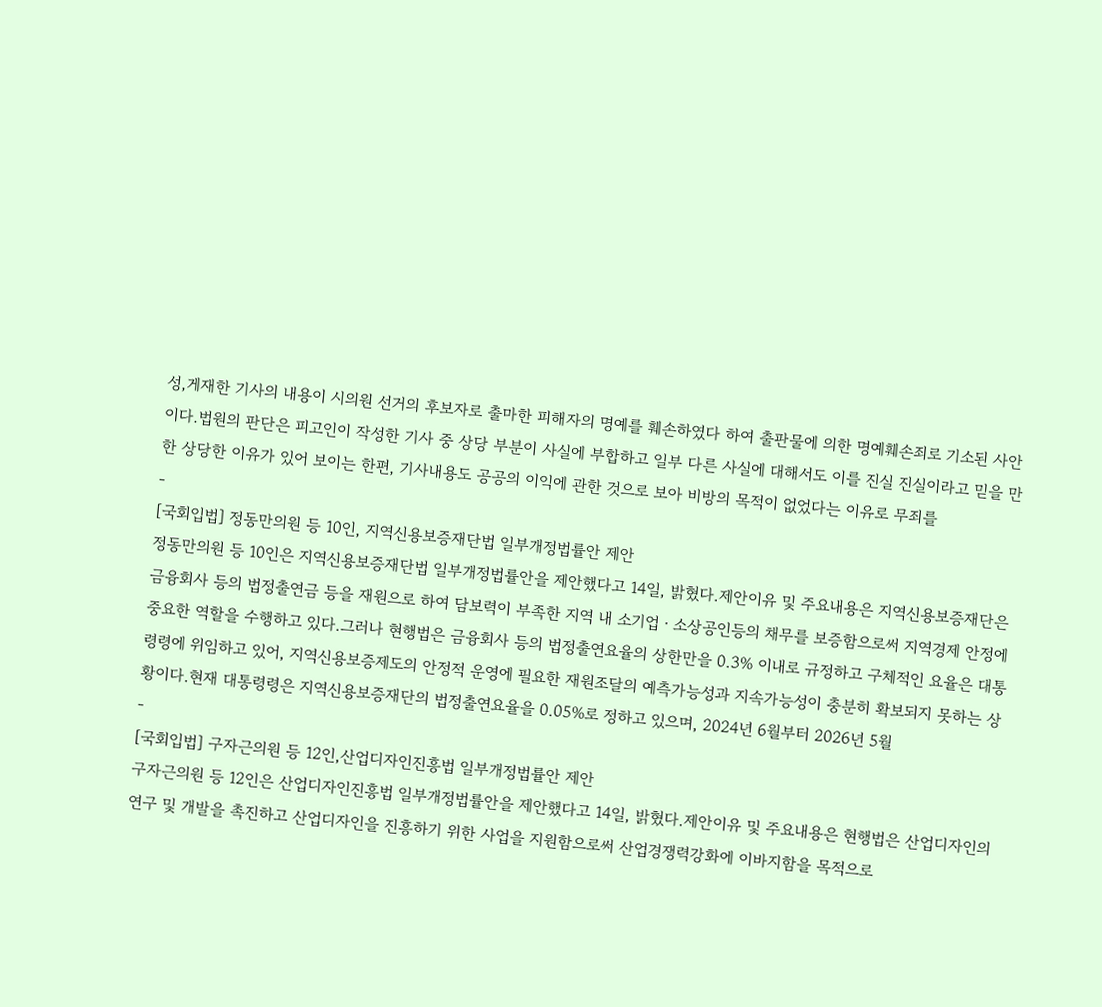성,게재한 기사의 내용이 시의원 선거의 후보자로 출마한 피해자의 명예를 훼손하였다 하여 출판물에 의한 명예훼손죄로 기소된 사안이다.법원의 판단은 피고인이 작성한 기사 중 상당 부분이 사실에 부합하고 일부 다른 사실에 대해서도 이를 진실 진실이라고 믿을 만한 상당한 이유가 있어 보이는 한편, 기사내용도 공공의 이익에 관한 것으로 보아 비방의 목적이 없었다는 이유로 무죄를
-
[국회입법] 정동만의원 등 10인, 지역신용보증재단법 일부개정법률안 제안
정동만의원 등 10인은 지역신용보증재단법 일부개정법률안을 제안했다고 14일, 밝혔다.제안이유 및 주요내용은 지역신용보증재단은 금융회사 등의 법정출연금 등을 재원으로 하여 담보력이 부족한 지역 내 소기업ㆍ소상공인등의 채무를 보증함으로써 지역경제 안정에 중요한 역할을 수행하고 있다.그러나 현행법은 금융회사 등의 법정출연요율의 상한만을 0.3% 이내로 규정하고 구체적인 요율은 대통령령에 위임하고 있어, 지역신용보증제도의 안정적 운영에 필요한 재원조달의 예측가능성과 지속가능성이 충분히 확보되지 못하는 상황이다.현재 대통령령은 지역신용보증재단의 법정출연요율을 0.05%로 정하고 있으며, 2024년 6월부터 2026년 5월
-
[국회입법] 구자근의원 등 12인,산업디자인진흥법 일부개정법률안 제안
구자근의원 등 12인은 산업디자인진흥법 일부개정법률안을 제안했다고 14일, 밝혔다.제안이유 및 주요내용은 현행법은 산업디자인의 연구 및 개발을 촉진하고 산업디자인을 진흥하기 위한 사업을 지원함으로써 산업경쟁력강화에 이바지함을 목적으로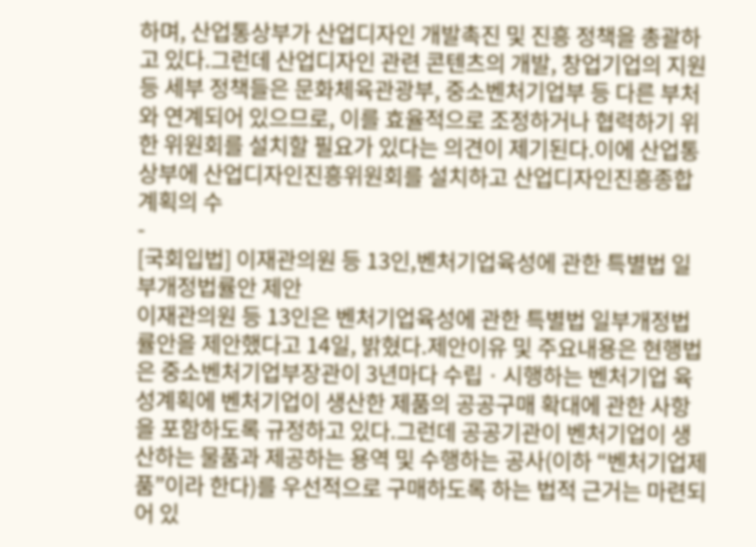하며, 산업통상부가 산업디자인 개발촉진 및 진흥 정책을 총괄하고 있다.그런데 산업디자인 관련 콘텐츠의 개발, 창업기업의 지원 등 세부 정책들은 문화체육관광부, 중소벤처기업부 등 다른 부처와 연계되어 있으므로, 이를 효율적으로 조정하거나 협력하기 위한 위원회를 설치할 필요가 있다는 의견이 제기된다.이에 산업통상부에 산업디자인진흥위원회를 설치하고 산업디자인진흥종합계획의 수
-
[국회입법] 이재관의원 등 13인,벤처기업육성에 관한 특별법 일부개정법률안 제안
이재관의원 등 13인은 벤처기업육성에 관한 특별법 일부개정법률안을 제안했다고 14일, 밝혔다.제안이유 및 주요내용은 현행법은 중소벤처기업부장관이 3년마다 수립ㆍ시행하는 벤처기업 육성계획에 벤처기업이 생산한 제품의 공공구매 확대에 관한 사항을 포함하도록 규정하고 있다.그런데 공공기관이 벤처기업이 생산하는 물품과 제공하는 용역 및 수행하는 공사(이하 “벤처기업제품”이라 한다)를 우선적으로 구매하도록 하는 법적 근거는 마련되어 있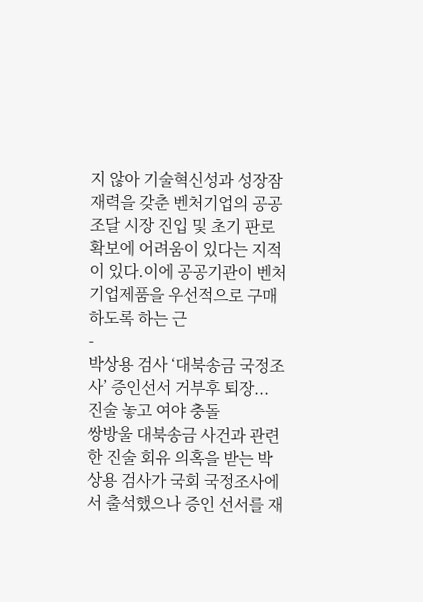지 않아 기술혁신성과 성장잠재력을 갖춘 벤처기업의 공공조달 시장 진입 및 초기 판로 확보에 어려움이 있다는 지적이 있다.이에 공공기관이 벤처기업제품을 우선적으로 구매하도록 하는 근
-
박상용 검사 ‘대북송금 국정조사’ 증인선서 거부후 퇴장... 진술 놓고 여야 충돌
쌍방울 대북송금 사건과 관련한 진술 회유 의혹을 받는 박상용 검사가 국회 국정조사에서 출석했으나 증인 선서를 재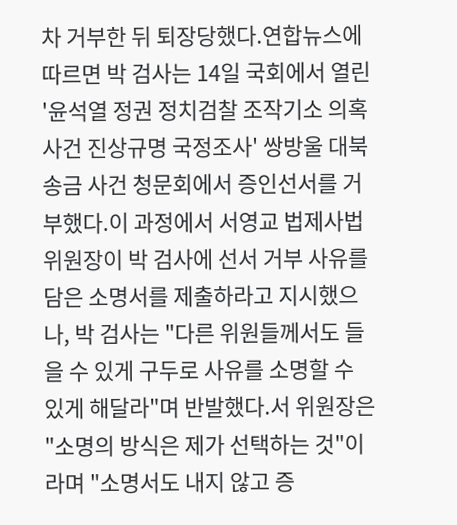차 거부한 뒤 퇴장당했다.연합뉴스에 따르면 박 검사는 14일 국회에서 열린 '윤석열 정권 정치검찰 조작기소 의혹사건 진상규명 국정조사' 쌍방울 대북송금 사건 청문회에서 증인선서를 거부했다.이 과정에서 서영교 법제사법위원장이 박 검사에 선서 거부 사유를 담은 소명서를 제출하라고 지시했으나, 박 검사는 "다른 위원들께서도 들을 수 있게 구두로 사유를 소명할 수 있게 해달라"며 반발했다.서 위원장은 "소명의 방식은 제가 선택하는 것"이라며 "소명서도 내지 않고 증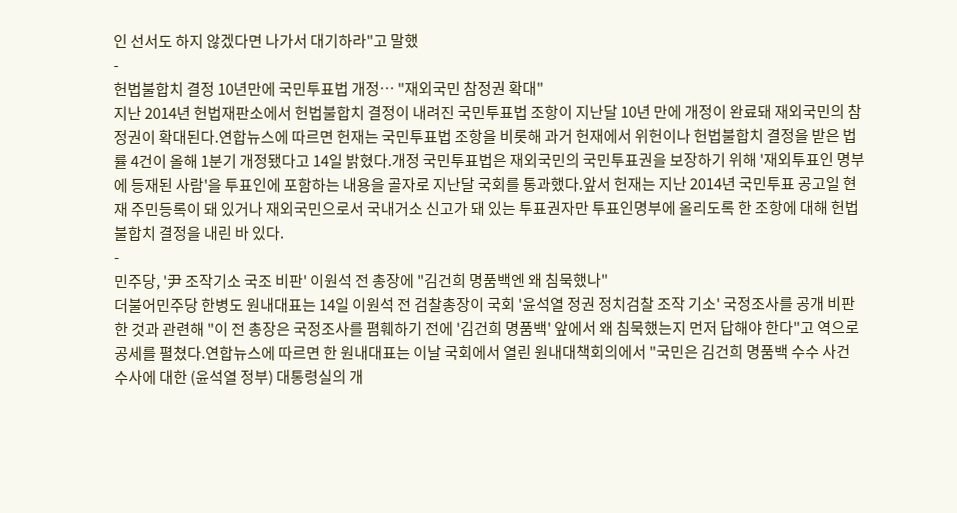인 선서도 하지 않겠다면 나가서 대기하라"고 말했
-
헌법불합치 결정 10년만에 국민투표법 개정… "재외국민 참정권 확대"
지난 2014년 헌법재판소에서 헌법불합치 결정이 내려진 국민투표법 조항이 지난달 10년 만에 개정이 완료돼 재외국민의 참정권이 확대된다.연합뉴스에 따르면 헌재는 국민투표법 조항을 비롯해 과거 헌재에서 위헌이나 헌법불합치 결정을 받은 법률 4건이 올해 1분기 개정됐다고 14일 밝혔다.개정 국민투표법은 재외국민의 국민투표권을 보장하기 위해 '재외투표인 명부에 등재된 사람'을 투표인에 포함하는 내용을 골자로 지난달 국회를 통과했다.앞서 헌재는 지난 2014년 국민투표 공고일 현재 주민등록이 돼 있거나 재외국민으로서 국내거소 신고가 돼 있는 투표권자만 투표인명부에 올리도록 한 조항에 대해 헌법불합치 결정을 내린 바 있다.
-
민주당, '尹 조작기소 국조 비판' 이원석 전 총장에 "김건희 명품백엔 왜 침묵했나"
더불어민주당 한병도 원내대표는 14일 이원석 전 검찰총장이 국회 '윤석열 정권 정치검찰 조작 기소' 국정조사를 공개 비판한 것과 관련해 "이 전 총장은 국정조사를 폄훼하기 전에 '김건희 명품백' 앞에서 왜 침묵했는지 먼저 답해야 한다"고 역으로 공세를 펼쳤다.연합뉴스에 따르면 한 원내대표는 이날 국회에서 열린 원내대책회의에서 "국민은 김건희 명품백 수수 사건 수사에 대한 (윤석열 정부) 대통령실의 개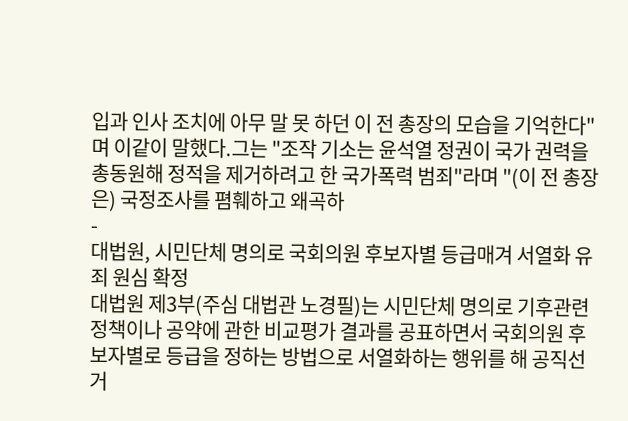입과 인사 조치에 아무 말 못 하던 이 전 총장의 모습을 기억한다"며 이같이 말했다.그는 "조작 기소는 윤석열 정권이 국가 권력을 총동원해 정적을 제거하려고 한 국가폭력 범죄"라며 "(이 전 총장은) 국정조사를 폄훼하고 왜곡하
-
대법원, 시민단체 명의로 국회의원 후보자별 등급매겨 서열화 유죄 원심 확정
대법원 제3부(주심 대법관 노경필)는 시민단체 명의로 기후관련 정책이나 공약에 관한 비교평가 결과를 공표하면서 국회의원 후보자별로 등급을 정하는 방법으로 서열화하는 행위를 해 공직선거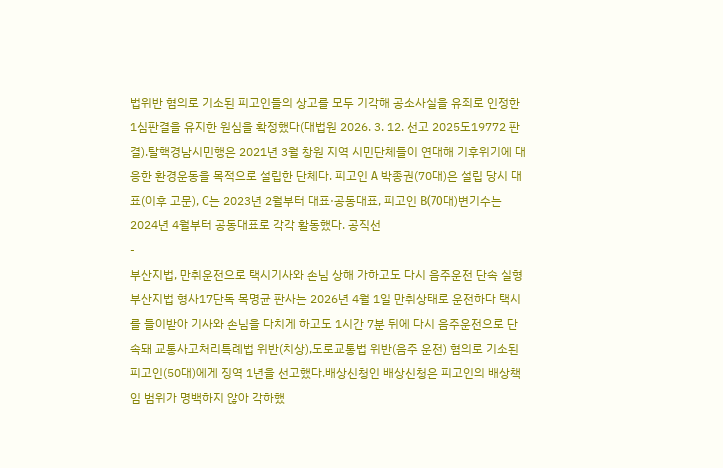법위반 혐의로 기소된 피고인들의 상고를 모두 기각해 공소사실을 유죄로 인정한 1심판결을 유지한 원심을 확정했다(대법원 2026. 3. 12. 선고 2025도19772 판결).탈핵경남시민행은 2021년 3월 창원 지역 시민단체들이 연대해 기후위기에 대응한 환경운동을 목적으로 설립한 단체다. 피고인 A 박종권(70대)은 설립 당시 대표(이후 고문), C는 2023년 2월부터 대표·공동대표, 피고인 B(70대)변기수는 2024년 4월부터 공동대표로 각각 활동했다. 공직선
-
부산지법, 만취운전으로 택시기사와 손님 상해 가하고도 다시 음주운전 단속 실형
부산지법 형사17단독 목명균 판사는 2026년 4월 1일 만취상태로 운전하다 택시를 들이받아 기사와 손님을 다치게 하고도 1시간 7분 뒤에 다시 음주운전으로 단속돼 교통사고처리특례법 위반(치상),도로교통법 위반(음주 운전) 혐의로 기소된 피고인(50대)에게 징역 1년을 선고했다.배상신청인 배상신청은 피고인의 배상책임 범위가 명백하지 않아 각하했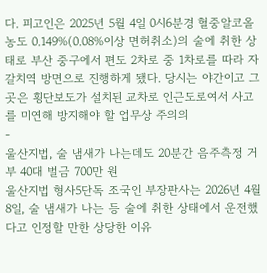다. 피고인은 2025년 5월 4일 0시6분경 혈중알코올농도 0.149%(0.08%이상 면허취소)의 술에 취한 상태로 부산 중구에서 편도 2차로 중 1차로를 따라 자갈치역 방면으로 진행하게 됐다. 당시는 야간이고 그곳은 횡단보도가 설치된 교차로 인근도로여서 사고를 미연해 방지해야 할 업무상 주의의
-
울산지법, 술 냄새가 나는데도 20분간 음주측정 거부 40대 벌금 700만 원
울산지법 형사5단독 조국인 부장판사는 2026년 4월 8일, 술 냄새가 나는 등 술에 취한 상태에서 운전했다고 인정할 만한 상당한 이유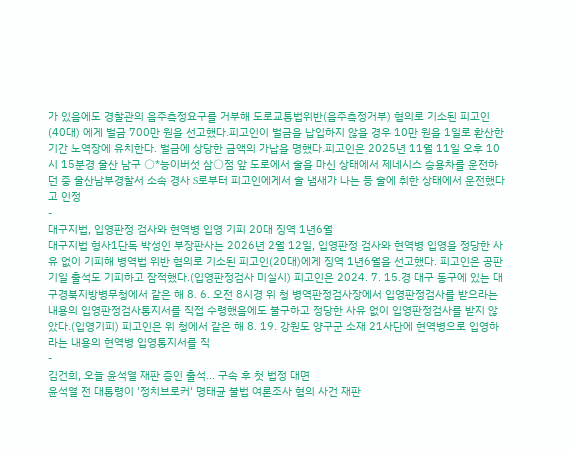가 있음에도 경찰관의 음주측정요구를 거부해 도로교통법위반(음주측정거부) 혐의로 기소된 피고인(40대) 에게 벌금 700만 원을 선고했다.피고인이 벌금을 납입하지 않을 경우 10만 원을 1일로 환산한 기간 노역장에 유치한다. 벌금에 상당한 금액의 가납을 명했다.피고인은 2025년 11월 11일 오후 10시 15분경 울산 남구 ○*능이버섯 삼○점 앞 도로에서 술을 마신 상태에서 제네시스 승용차를 운전하던 중 울산남부경찰서 소속 경사 S로부터 피고인에게서 술 냄새가 나는 등 술에 취한 상태에서 운전했다고 인정
-
대구지법, 입영판정 검사와 현역병 입영 기피 20대 징역 1년6월
대구지법 형사1단독 박성인 부장판사는 2026년 2월 12일, 입영판정 검사와 현역병 입영을 정당한 사유 없이 기피해 병역법 위반 혐의로 기소된 피고인(20대)에게 징역 1년6월을 선고했다. 피고인은 공판기일 출석도 기피하고 잠적했다.(입영판정검사 미실시) 피고인은 2024. 7. 15.경 대구 동구에 있는 대구경북지방병무청에서 같은 해 8. 6. 오전 8시경 위 청 병역판정검사장에서 입영판정검사를 받으라는 내용의 입영판정검사통지서를 직접 수령했음에도 불구하고 정당한 사유 없이 입영판정검사를 받지 않았다.(입영기피) 피고인은 위 청에서 같은 해 8. 19. 강원도 양구군 소재 21사단에 현역병으로 입영하라는 내용의 현역병 입영통지서를 직
-
김건희, 오늘 윤석열 재판 증인 출석… 구속 후 첫 법정 대면
윤석열 전 대통령이 '정치브로커' 명태균 불법 여론조사 혐의 사건 재판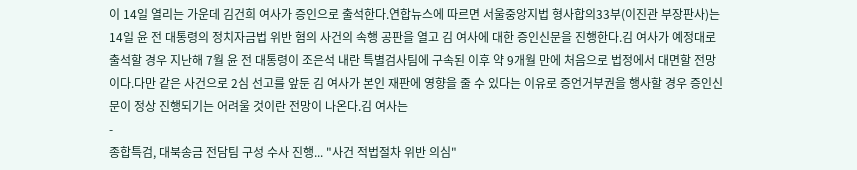이 14일 열리는 가운데 김건희 여사가 증인으로 출석한다.연합뉴스에 따르면 서울중앙지법 형사합의33부(이진관 부장판사)는 14일 윤 전 대통령의 정치자금법 위반 혐의 사건의 속행 공판을 열고 김 여사에 대한 증인신문을 진행한다.김 여사가 예정대로 출석할 경우 지난해 7월 윤 전 대통령이 조은석 내란 특별검사팀에 구속된 이후 약 9개월 만에 처음으로 법정에서 대면할 전망이다.다만 같은 사건으로 2심 선고를 앞둔 김 여사가 본인 재판에 영향을 줄 수 있다는 이유로 증언거부권을 행사할 경우 증인신문이 정상 진행되기는 어려울 것이란 전망이 나온다.김 여사는
-
종합특검, 대북송금 전담팀 구성 수사 진행... "사건 적법절차 위반 의심"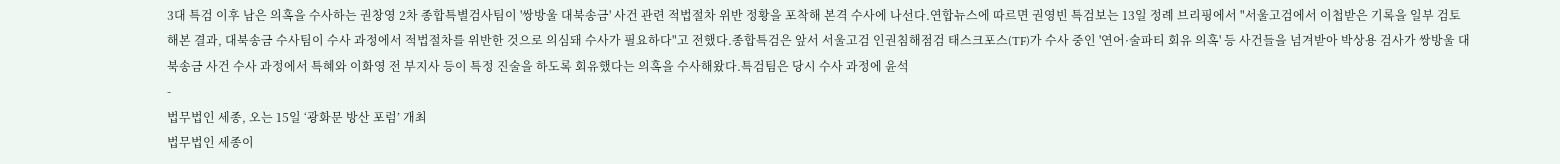3대 특검 이후 남은 의혹을 수사하는 권창영 2차 종합특별검사팀이 '쌍방울 대북송금' 사건 관련 적법절차 위반 정황을 포착해 본격 수사에 나선다.연합뉴스에 따르면 권영빈 특검보는 13일 정례 브리핑에서 "서울고검에서 이첩받은 기록을 일부 검토해본 결과, 대북송금 수사팀이 수사 과정에서 적법절차를 위반한 것으로 의심돼 수사가 필요하다"고 전했다.종합특검은 앞서 서울고검 인권침해점검 태스크포스(TF)가 수사 중인 '연어·술파티 회유 의혹' 등 사건들을 넘겨받아 박상용 검사가 쌍방울 대북송금 사건 수사 과정에서 특혜와 이화영 전 부지사 등이 특정 진술을 하도록 회유했다는 의혹을 수사해왔다.특검팀은 당시 수사 과정에 윤석
-
법무법인 세종, 오는 15일 ‘광화문 방산 포럼’ 개최
법무법인 세종이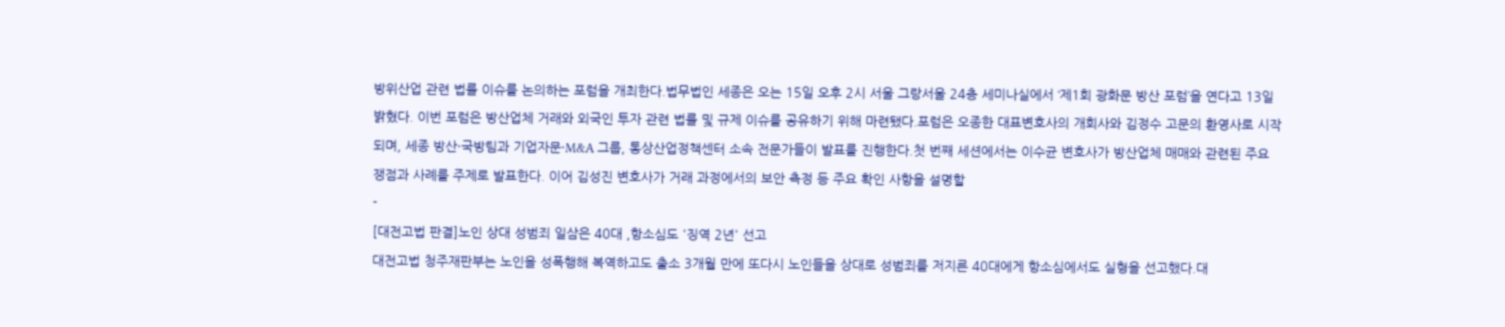방위산업 관련 법률 이슈를 논의하는 포럼을 개최한다.법무법인 세종은 오는 15일 오후 2시 서울 그랑서울 24층 세미나실에서 ‘제1회 광화문 방산 포럼’을 연다고 13일 밝혔다. 이번 포럼은 방산업체 거래와 외국인 투자 관련 법률 및 규제 이슈를 공유하기 위해 마련됐다.포럼은 오종한 대표변호사의 개회사와 김정수 고문의 환영사로 시작되며, 세종 방산·국방팀과 기업자문·M&A 그룹, 통상산업정책센터 소속 전문가들이 발표를 진행한다.첫 번째 세션에서는 이수균 변호사가 방산업체 매매와 관련된 주요 쟁점과 사례를 주제로 발표한다. 이어 김성진 변호사가 거래 과정에서의 보안 측정 등 주요 확인 사항을 설명할
-
[대전고법 판결]노인 상대 성범죄 일삼은 40대 ,항소심도 '징역 2년' 선고
대전고법 청주재판부는 노인을 성폭행해 복역하고도 출소 3개월 만에 또다시 노인들을 상대로 성범죄를 저지른 40대에게 항소심에서도 실형을 선고했다.대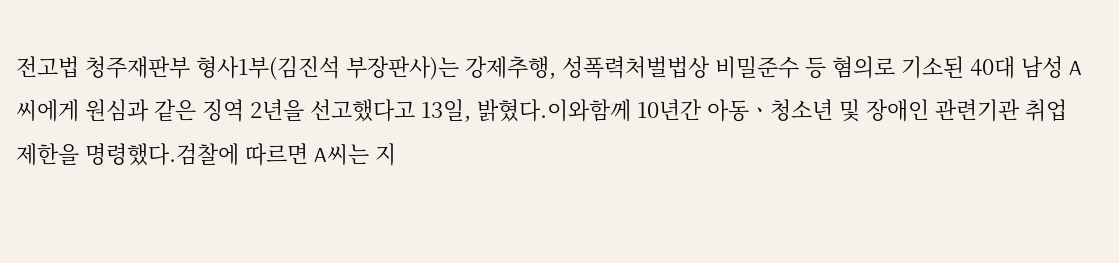전고법 청주재판부 형사1부(김진석 부장판사)는 강제추행, 성폭력처벌법상 비밀준수 등 혐의로 기소된 40대 남성 A씨에게 원심과 같은 징역 2년을 선고했다고 13일, 밝혔다.이와함께 10년간 아동ㆍ청소년 및 장애인 관련기관 취업 제한을 명령했다.검찰에 따르면 A씨는 지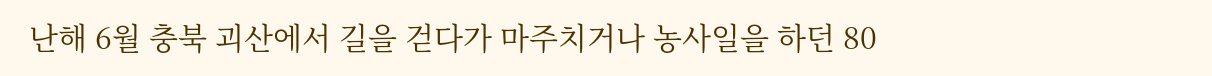난해 6월 충북 괴산에서 길을 걷다가 마주치거나 농사일을 하던 80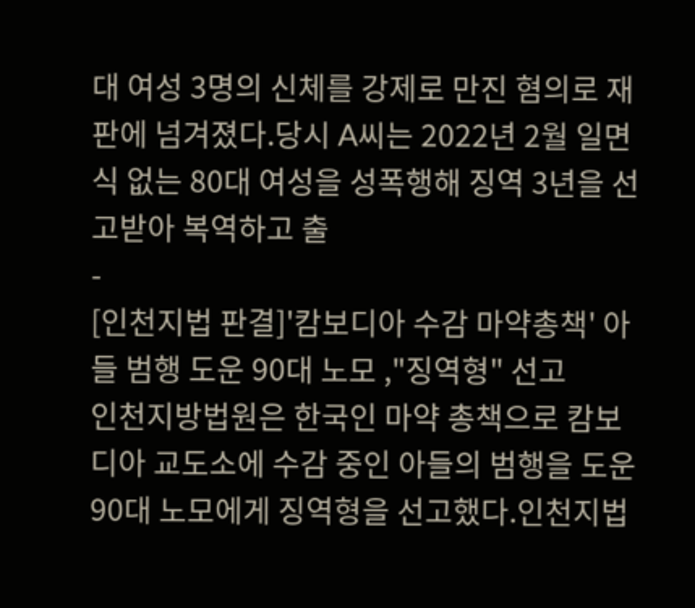대 여성 3명의 신체를 강제로 만진 혐의로 재판에 넘겨졌다.당시 A씨는 2022년 2월 일면식 없는 80대 여성을 성폭행해 징역 3년을 선고받아 복역하고 출
-
[인천지법 판결]'캄보디아 수감 마약총책' 아들 범행 도운 90대 노모 ,"징역형" 선고
인천지방법원은 한국인 마약 총책으로 캄보디아 교도소에 수감 중인 아들의 범행을 도운 90대 노모에게 징역형을 선고했다.인천지법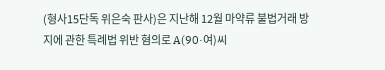(형사15단독 위은숙 판사)은 지난해 12월 마약류 불법거래 방지에 관한 특례법 위반 혐의로 A(90·여)씨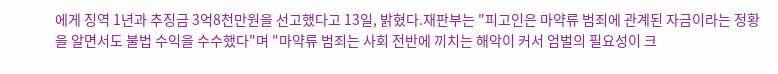에게 징역 1년과 추징금 3억8천만원을 선고했다고 13일, 밝혔다.재판부는 "피고인은 마약류 범죄에 관계된 자금이라는 정황을 알면서도 불법 수익을 수수했다"며 "마약류 범죄는 사회 전반에 끼치는 해악이 커서 엄벌의 필요성이 크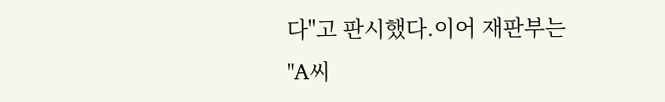다"고 판시했다.이어 재판부는 "A씨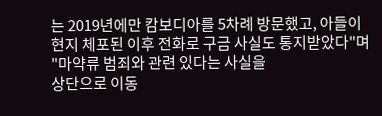는 2019년에만 캄보디아를 5차례 방문했고, 아들이 현지 체포된 이후 전화로 구금 사실도 통지받았다"며 "마약류 범죄와 관련 있다는 사실을
상단으로 이동